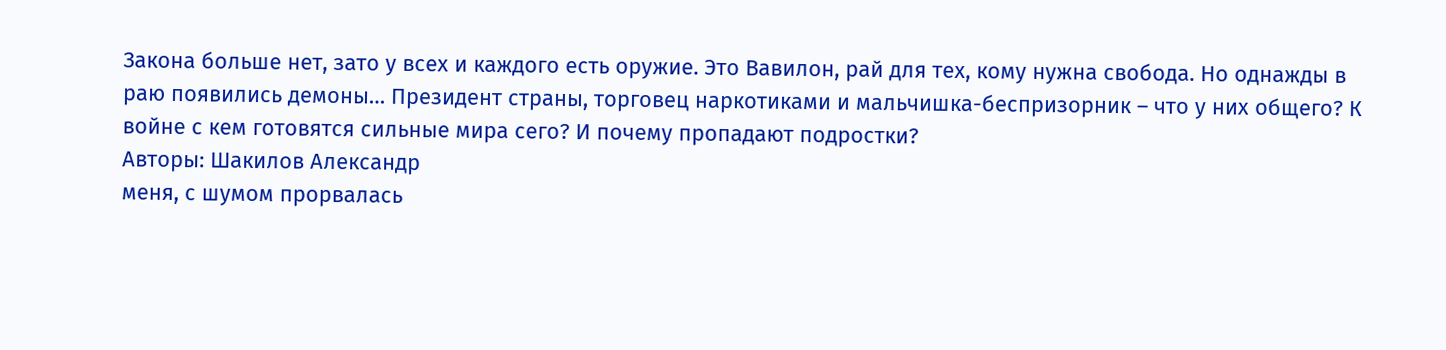Закона больше нет, зато у всех и каждого есть оружие. Это Вавилон, рай для тех, кому нужна свобода. Но однажды в раю появились демоны… Президент страны, торговец наркотиками и мальчишка-беспризорник – что у них общего? К войне с кем готовятся сильные мира сего? И почему пропадают подростки?
Авторы: Шакилов Александр
меня, с шумом прорвалась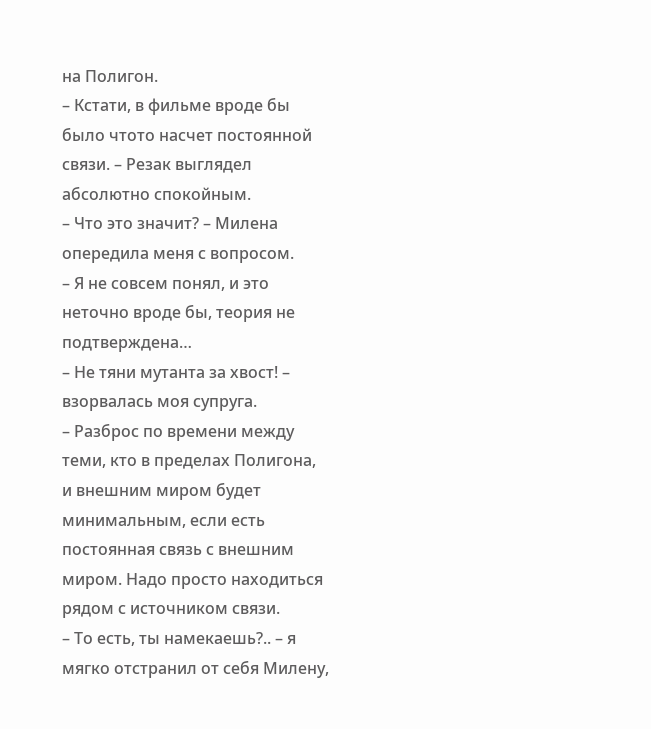на Полигон.
– Кстати, в фильме вроде бы было чтото насчет постоянной связи. – Резак выглядел абсолютно спокойным.
– Что это значит? – Милена опередила меня с вопросом.
– Я не совсем понял, и это неточно вроде бы, теория не подтверждена…
– Не тяни мутанта за хвост! – взорвалась моя супруга.
– Разброс по времени между теми, кто в пределах Полигона, и внешним миром будет минимальным, если есть постоянная связь с внешним миром. Надо просто находиться рядом с источником связи.
– То есть, ты намекаешь?.. – я мягко отстранил от себя Милену,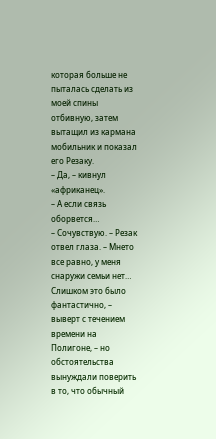которая больше не пыталась сделать из моей спины отбивную, затем вытащил из кармана мобильник и показал его Резаку.
– Да, – кивнул «африканец».
– А если связь оборвется…
– Сочувствую. – Резак отвел глаза. – Мнето все равно, у меня снаружи семьи нет…
Слишком это было фантастично, – выверт с течением времени на Полигоне, – но обстоятельства вынуждали поверить в то, что обычный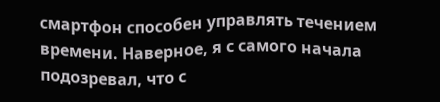смартфон способен управлять течением времени. Наверное, я с самого начала подозревал, что с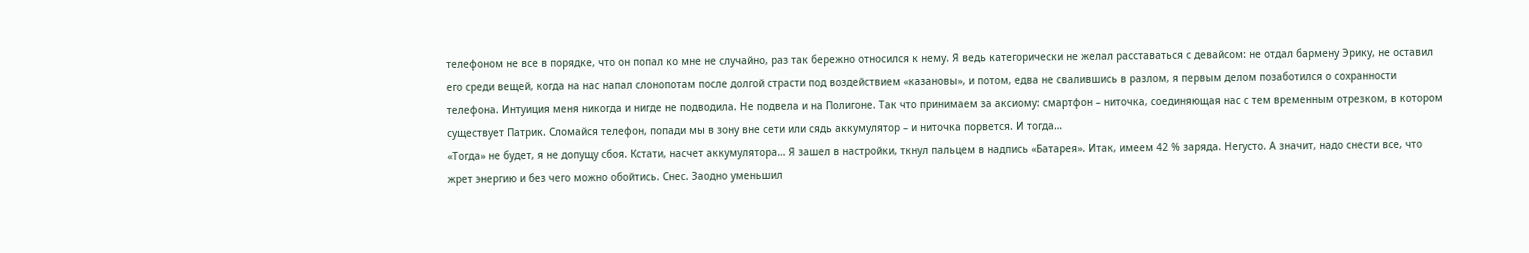телефоном не все в порядке, что он попал ко мне не случайно, раз так бережно относился к нему. Я ведь категорически не желал расставаться с девайсом: не отдал бармену Эрику, не оставил его среди вещей, когда на нас напал слонопотам после долгой страсти под воздействием «казановы», и потом, едва не свалившись в разлом, я первым делом позаботился о сохранности телефона. Интуиция меня никогда и нигде не подводила. Не подвела и на Полигоне. Так что принимаем за аксиому: смартфон – ниточка, соединяющая нас с тем временным отрезком, в котором существует Патрик. Сломайся телефон, попади мы в зону вне сети или сядь аккумулятор – и ниточка порвется. И тогда…
«Тогда» не будет, я не допущу сбоя. Кстати, насчет аккумулятора… Я зашел в настройки, ткнул пальцем в надпись «Батарея». Итак, имеем 42 % заряда. Негусто. А значит, надо снести все, что жрет энергию и без чего можно обойтись. Снес. Заодно уменьшил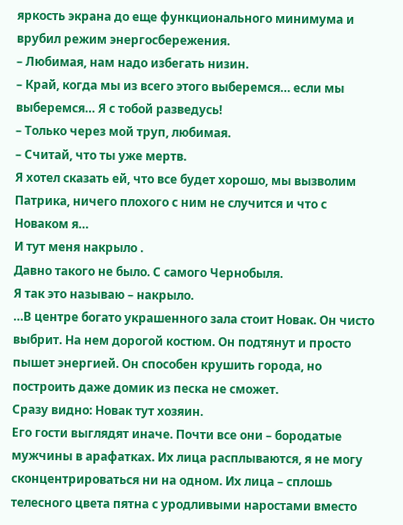яркость экрана до еще функционального минимума и врубил режим энергосбережения.
– Любимая, нам надо избегать низин.
– Край, когда мы из всего этого выберемся… если мы выберемся… Я с тобой разведусь!
– Только через мой труп, любимая.
– Считай, что ты уже мертв.
Я хотел сказать ей, что все будет хорошо, мы вызволим Патрика, ничего плохого с ним не случится и что с Новаком я…
И тут меня накрыло .
Давно такого не было. С самого Чернобыля.
Я так это называю – накрыло.
…В центре богато украшенного зала стоит Новак. Он чисто выбрит. На нем дорогой костюм. Он подтянут и просто пышет энергией. Он способен крушить города, но построить даже домик из песка не сможет.
Сразу видно: Новак тут хозяин.
Его гости выглядят иначе. Почти все они – бородатые мужчины в арафатках. Их лица расплываются, я не могу сконцентрироваться ни на одном. Их лица – сплошь телесного цвета пятна с уродливыми наростами вместо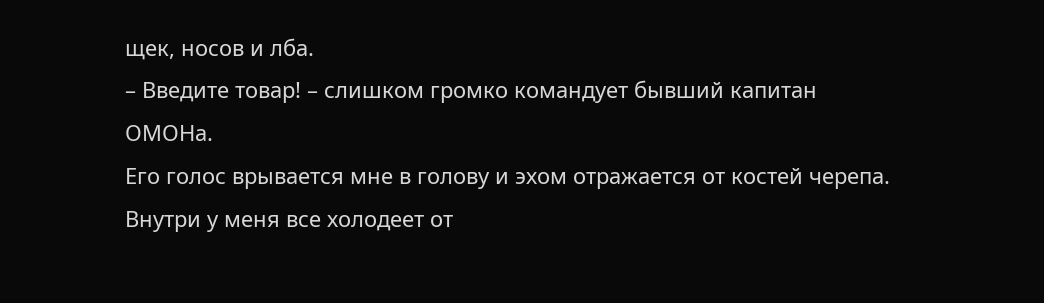щек, носов и лба.
– Введите товар! – слишком громко командует бывший капитан ОМОНа.
Его голос врывается мне в голову и эхом отражается от костей черепа.
Внутри у меня все холодеет от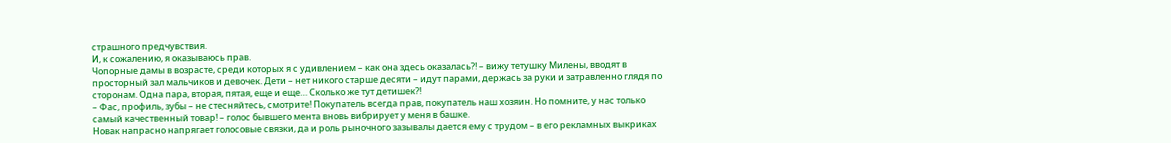страшного предчувствия.
И, к сожалению, я оказываюсь прав.
Чопорные дамы в возрасте, среди которых я с удивлением – как она здесь оказалась?! – вижу тетушку Милены, вводят в просторный зал мальчиков и девочек. Дети – нет никого старше десяти – идут парами, держась за руки и затравленно глядя по сторонам. Одна пара, вторая, пятая, еще и еще… Сколько же тут детишек?!
– Фас, профиль, зубы – не стесняйтесь, смотрите! Покупатель всегда прав, покупатель наш хозяин. Но помните, у нас только самый качественный товар! – голос бывшего мента вновь вибрирует у меня в башке.
Новак напрасно напрягает голосовые связки, да и роль рыночного зазывалы дается ему с трудом – в его рекламных выкриках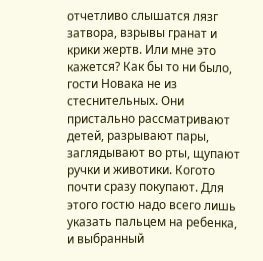отчетливо слышатся лязг затвора, взрывы гранат и крики жертв. Или мне это кажется? Как бы то ни было, гости Новака не из стеснительных. Они пристально рассматривают детей, разрывают пары, заглядывают во рты, щупают ручки и животики. Когото почти сразу покупают. Для этого гостю надо всего лишь указать пальцем на ребенка, и выбранный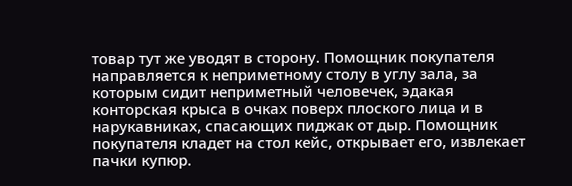товар тут же уводят в сторону. Помощник покупателя направляется к неприметному столу в углу зала, за которым сидит неприметный человечек, эдакая конторская крыса в очках поверх плоского лица и в нарукавниках, спасающих пиджак от дыр. Помощник покупателя кладет на стол кейс, открывает его, извлекает пачки купюр.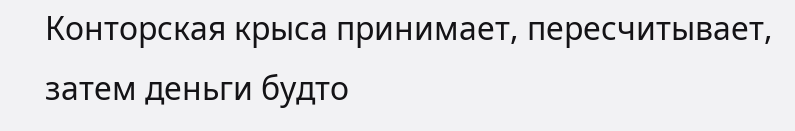Конторская крыса принимает, пересчитывает, затем деньги будто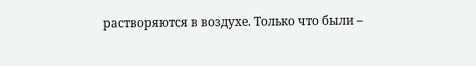растворяются в воздухе. Только что были –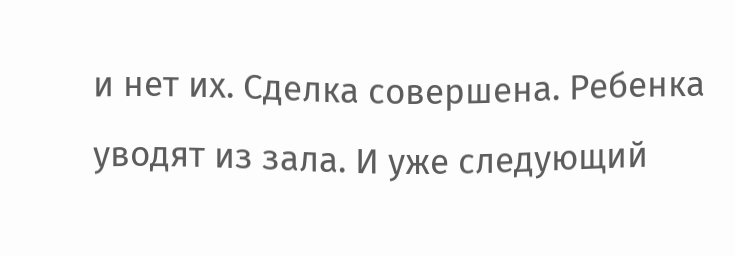и нет их. Сделка совершена. Ребенка уводят из зала. И уже следующий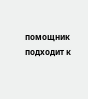помощник подходит к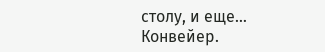столу, и еще… Конвейер.